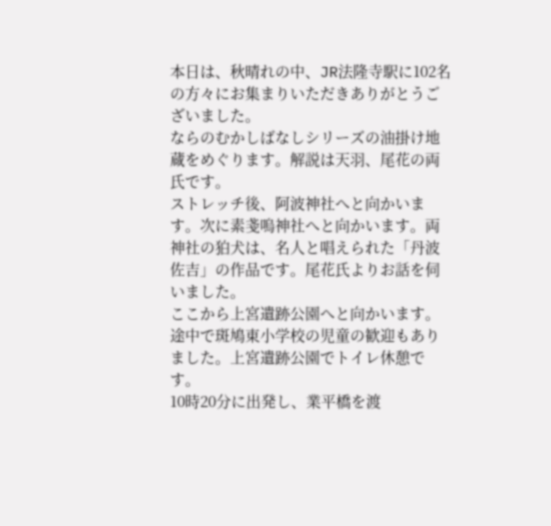本日は、秋晴れの中、JR法隆寺駅に102名の方々にお集まりいただきありがとうございました。
ならのむかしばなしシリーズの油掛け地蔵をめぐります。解説は天羽、尾花の両氏です。
ストレッチ後、阿波神社へと向かいます。次に素戔嗚神社へと向かいます。両神社の狛犬は、名人と唱えられた「丹波佐吉」の作品です。尾花氏よりお話を伺いました。
ここから上宮遺跡公園へと向かいます。途中で斑鳩東小学校の児童の歓迎もありました。上宮遺跡公園でトイレ休憩です。
10時20分に出発し、業平橋を渡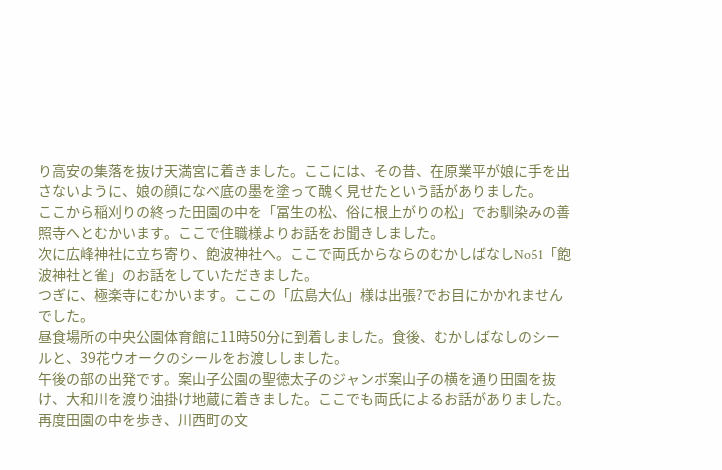り高安の集落を抜け天満宮に着きました。ここには、その昔、在原業平が娘に手を出さないように、娘の顔になべ底の墨を塗って醜く見せたという話がありました。
ここから稲刈りの終った田園の中を「冨生の松、俗に根上がりの松」でお馴染みの善照寺へとむかいます。ここで住職様よりお話をお聞きしました。
次に広峰神社に立ち寄り、飽波神社へ。ここで両氏からならのむかしばなしNo51「飽波神社と雀」のお話をしていただきました。
つぎに、極楽寺にむかいます。ここの「広島大仏」様は出張?でお目にかかれませんでした。
昼食場所の中央公園体育館に11時50分に到着しました。食後、むかしばなしのシールと、39花ウオークのシールをお渡ししました。
午後の部の出発です。案山子公園の聖徳太子のジャンボ案山子の横を通り田園を抜け、大和川を渡り油掛け地蔵に着きました。ここでも両氏によるお話がありました。
再度田園の中を歩き、川西町の文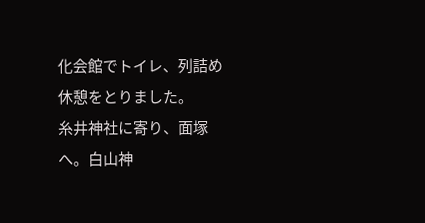化会館でトイレ、列詰め休憩をとりました。
糸井神社に寄り、面塚へ。白山神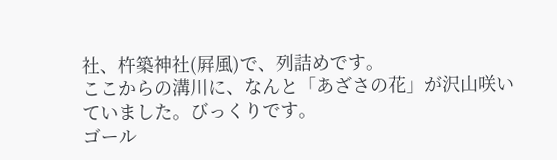社、杵築神社(屛風)で、列詰めです。
ここからの溝川に、なんと「あざさの花」が沢山咲いていました。びっくりです。
ゴール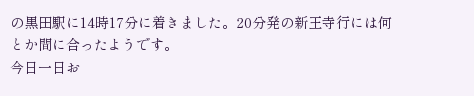の黒田駅に14時17分に着きました。20分発の新王寺行には何とか間に合ったようです。
今日一日お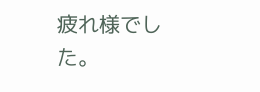疲れ様でした。